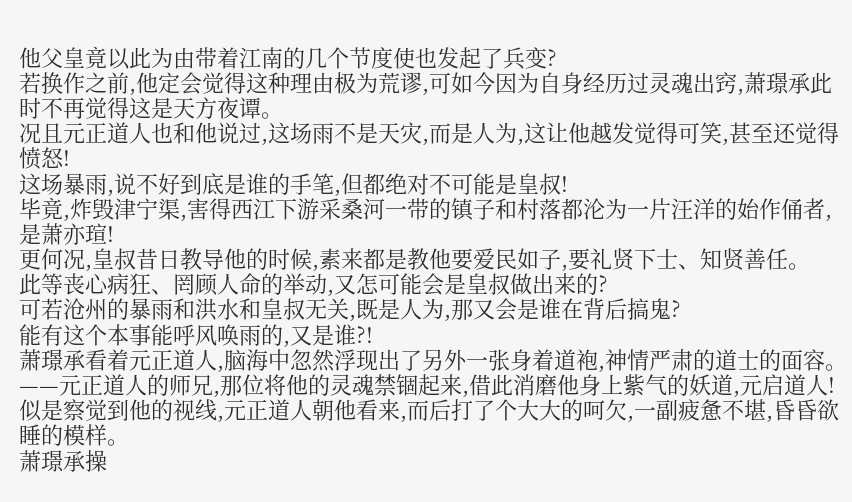他父皇竟以此为由带着江南的几个节度使也发起了兵变?
若换作之前,他定会觉得这种理由极为荒谬,可如今因为自身经历过灵魂出窍,萧璟承此时不再觉得这是天方夜谭。
况且元正道人也和他说过,这场雨不是天灾,而是人为,这让他越发觉得可笑,甚至还觉得愤怒!
这场暴雨,说不好到底是谁的手笔,但都绝对不可能是皇叔!
毕竟,炸毁津宁渠,害得西江下游采桑河一带的镇子和村落都沦为一片汪洋的始作俑者,是萧亦瑄!
更何况,皇叔昔日教导他的时候,素来都是教他要爱民如子,要礼贤下士、知贤善任。
此等丧心病狂、罔顾人命的举动,又怎可能会是皇叔做出来的?
可若沧州的暴雨和洪水和皇叔无关,既是人为,那又会是谁在背后搞鬼?
能有这个本事能呼风唤雨的,又是谁?!
萧璟承看着元正道人,脑海中忽然浮现出了另外一张身着道袍,神情严肃的道士的面容。
——元正道人的师兄,那位将他的灵魂禁锢起来,借此消磨他身上紫气的妖道,元启道人!
似是察觉到他的视线,元正道人朝他看来,而后打了个大大的呵欠,一副疲惫不堪,昏昏欲睡的模样。
萧璟承操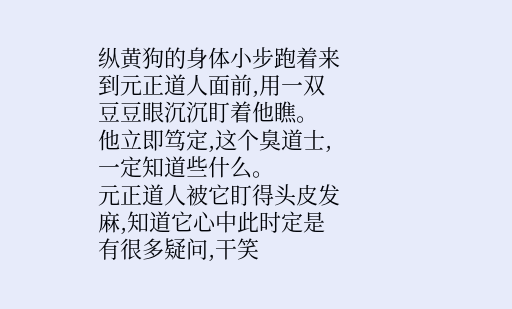纵黄狗的身体小步跑着来到元正道人面前,用一双豆豆眼沉沉盯着他瞧。
他立即笃定,这个臭道士,一定知道些什么。
元正道人被它盯得头皮发麻,知道它心中此时定是有很多疑问,干笑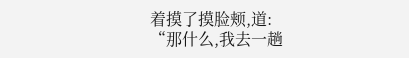着摸了摸脸颊,道:
“那什么,我去一趟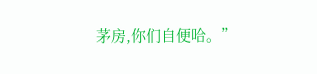茅房,你们自便哈。”